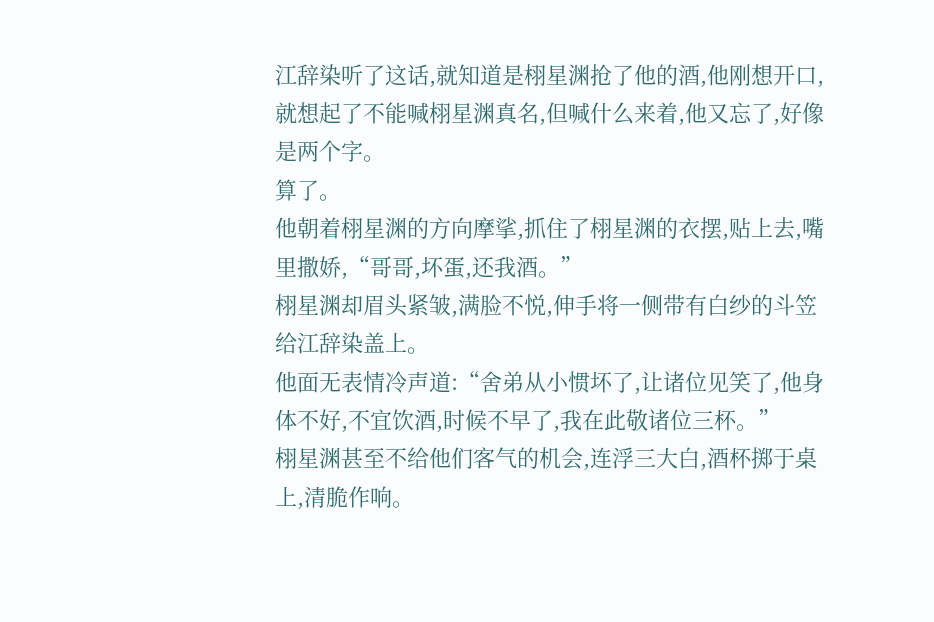江辞染听了这话,就知道是栩星渊抢了他的酒,他刚想开口,就想起了不能喊栩星渊真名,但喊什么来着,他又忘了,好像是两个字。
算了。
他朝着栩星渊的方向摩挲,抓住了栩星渊的衣摆,贴上去,嘴里撒娇,“哥哥,坏蛋,还我酒。”
栩星渊却眉头紧皱,满脸不悦,伸手将一侧带有白纱的斗笠给江辞染盖上。
他面无表情冷声道:“舍弟从小惯坏了,让诸位见笑了,他身体不好,不宜饮酒,时候不早了,我在此敬诸位三杯。”
栩星渊甚至不给他们客气的机会,连浮三大白,酒杯掷于桌上,清脆作响。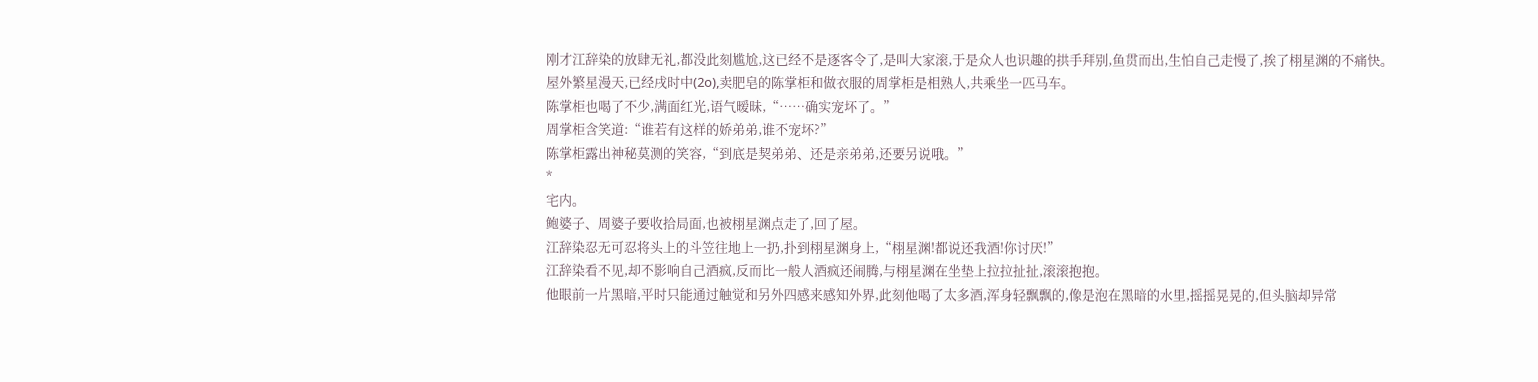刚才江辞染的放肆无礼,都没此刻尴尬,这已经不是逐客令了,是叫大家滚,于是众人也识趣的拱手拜别,鱼贯而出,生怕自己走慢了,挨了栩星渊的不痛快。
屋外繁星漫天,已经戌时中(2o),卖肥皂的陈掌柜和做衣服的周掌柜是相熟人,共乘坐一匹马车。
陈掌柜也喝了不少,满面红光,语气暧昧,“……确实宠坏了。”
周掌柜含笑道:“谁若有这样的娇弟弟,谁不宠坏?”
陈掌柜露出神秘莫测的笑容,“到底是契弟弟、还是亲弟弟,还要另说哦。”
*
宅内。
鲍婆子、周婆子要收拾局面,也被栩星渊点走了,回了屋。
江辞染忍无可忍将头上的斗笠往地上一扔,扑到栩星渊身上,“栩星渊!都说还我酒!你讨厌!”
江辞染看不见,却不影响自己酒疯,反而比一般人酒疯还闹腾,与栩星渊在坐垫上拉拉扯扯,滚滚抱抱。
他眼前一片黑暗,平时只能通过触觉和另外四感来感知外界,此刻他喝了太多酒,浑身轻飘飘的,像是泡在黑暗的水里,摇摇晃晃的,但头脑却异常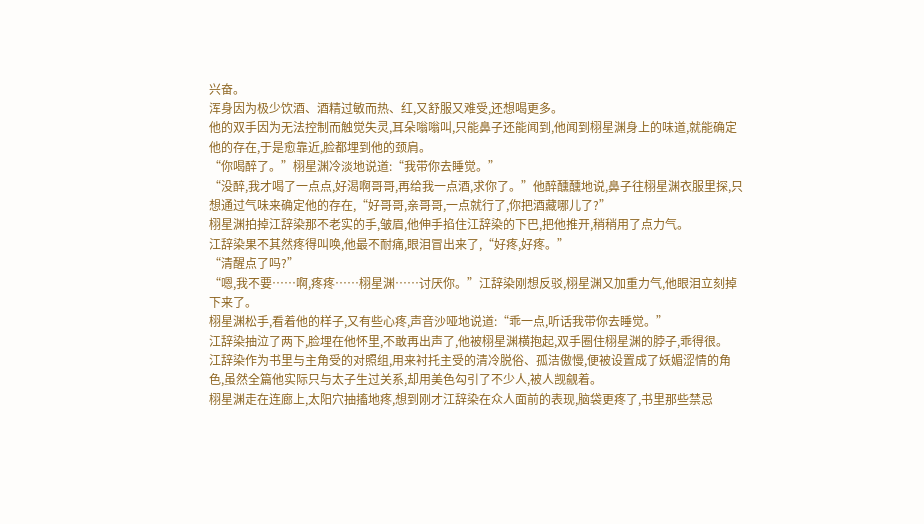兴奋。
浑身因为极少饮酒、酒精过敏而热、红,又舒服又难受,还想喝更多。
他的双手因为无法控制而触觉失灵,耳朵嗡嗡叫,只能鼻子还能闻到,他闻到栩星渊身上的味道,就能确定他的存在,于是愈靠近,脸都埋到他的颈肩。
“你喝醉了。”栩星渊冷淡地说道:“我带你去睡觉。”
“没醉,我才喝了一点点,好渴啊哥哥,再给我一点酒,求你了。”他醉醺醺地说,鼻子往栩星渊衣服里探,只想通过气味来确定他的存在,“好哥哥,亲哥哥,一点就行了,你把酒藏哪儿了?”
栩星渊拍掉江辞染那不老实的手,皱眉,他伸手掐住江辞染的下巴,把他推开,稍稍用了点力气。
江辞染果不其然疼得叫唤,他最不耐痛,眼泪冒出来了,“好疼,好疼。”
“清醒点了吗?”
“嗯,我不要……啊,疼疼……栩星渊……讨厌你。”江辞染刚想反驳,栩星渊又加重力气,他眼泪立刻掉下来了。
栩星渊松手,看着他的样子,又有些心疼,声音沙哑地说道:“乖一点,听话我带你去睡觉。”
江辞染抽泣了两下,脸埋在他怀里,不敢再出声了,他被栩星渊横抱起,双手圈住栩星渊的脖子,乖得很。
江辞染作为书里与主角受的对照组,用来衬托主受的清冷脱俗、孤洁傲慢,便被设置成了妖媚涩情的角色,虽然全篇他实际只与太子生过关系,却用美色勾引了不少人,被人觊觎着。
栩星渊走在连廊上,太阳穴抽搐地疼,想到刚才江辞染在众人面前的表现,脑袋更疼了,书里那些禁忌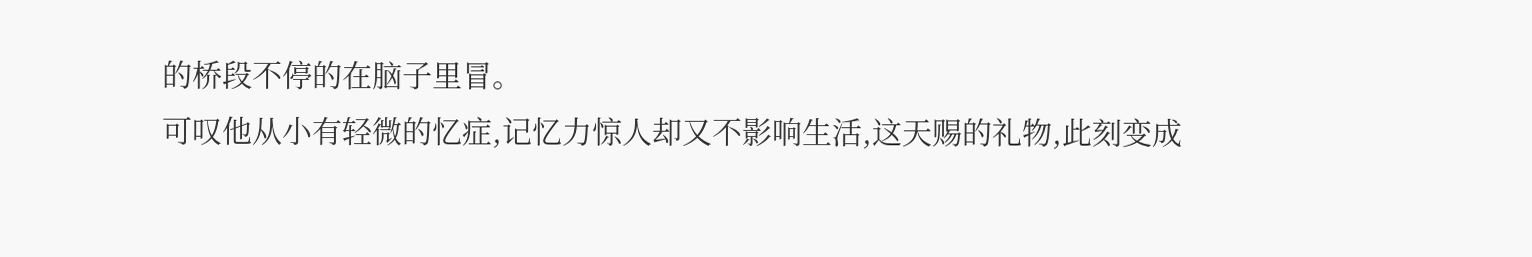的桥段不停的在脑子里冒。
可叹他从小有轻微的忆症,记忆力惊人却又不影响生活,这天赐的礼物,此刻变成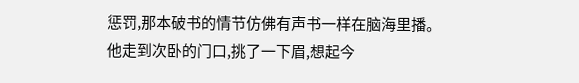惩罚,那本破书的情节仿佛有声书一样在脑海里播。
他走到次卧的门口,挑了一下眉,想起今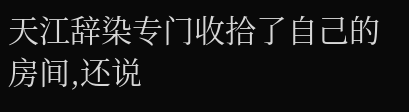天江辞染专门收拾了自己的房间,还说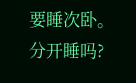要睡次卧。
分开睡吗?